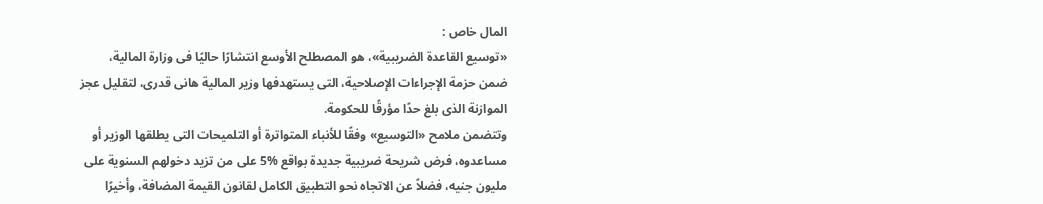المال خاص :
«توسيع القاعدة الضريبية»، هو المصطلح الأوسع انتشارًا حاليًا فى وزارة المالية، ضمن حزمة الإجراءات الإصلاحية، التى يستهدفها وزير المالية هانى قدرى، لتقليل عجز الموازنة الذى بلغ حدًا مؤرقًا للحكومة.
وتتضمن ملامح «التوسيع» وفقًا للأنباء المتواترة أو التلميحات التى يطلقها الوزير أو مساعدوه، فرض شريحة ضريبية جديدة بواقع %5 على من تزيد دخولهم السنوية على مليون جنيه، فضلاً عن الاتجاه نحو التطبيق الكامل لقانون القيمة المضافة، وأخيرًا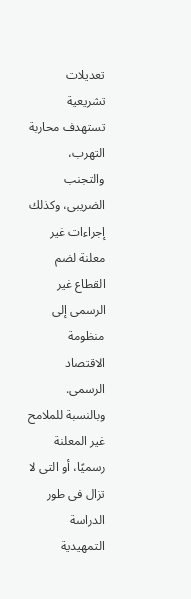تعديلات تشريعية تستهدف محاربة التهرب، والتجنب الضريبى، وكذلك إجراءات غير معلنة لضم القطاع غير الرسمى إلى منظومة الاقتصاد الرسمى.
وبالنسبة للملامح غير المعلنة رسميًا، أو التى لا تزال فى طور الدراسة التمهيدية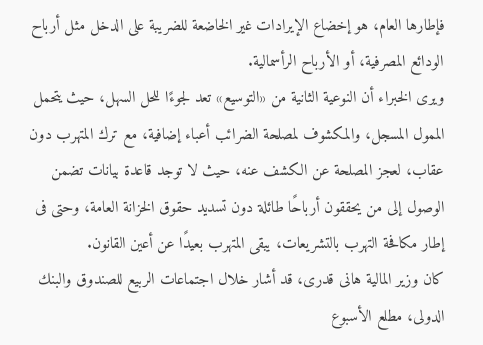فإطارها العام، هو إخضاع الإيرادات غير الخاضعة للضريبة على الدخل مثل أرباح الودائع المصرفية، أو الأرباح الرأسمالية.
ويرى الخبراء أن النوعية الثانية من «التوسيع» تعد لجوءًا للحل السهل، حيث يتحمل الممول المسجل، والمكشوف لمصلحة الضرائب أعباء إضافية، مع ترك المتهرب دون عقاب، لعجز المصلحة عن الكشف عنه، حيث لا توجد قاعدة بيانات تضمن الوصول إلى من يحققون أرباحًا طائلة دون تسديد حقوق الخزانة العامة، وحتى فى إطار مكافحة التهرب بالتشريعات، يبقى المتهرب بعيدًا عن أعين القانون.
كان وزير المالية هانى قدرى، قد أشار خلال اجتماعات الربيع للصندوق والبنك الدولى، مطلع الأسبوع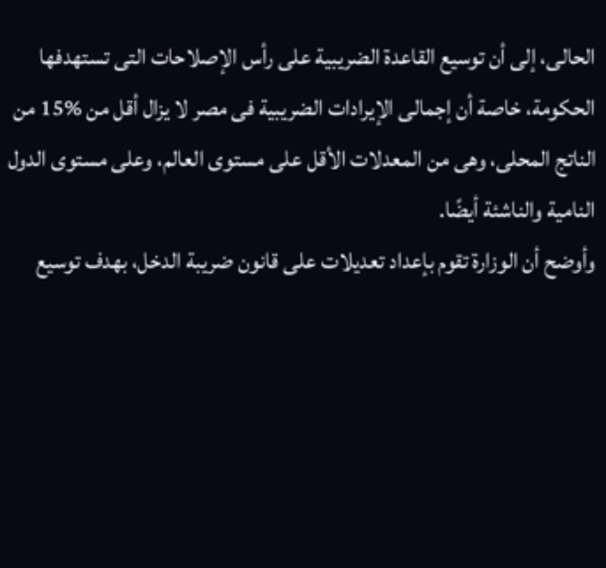الحالى، إلى أن توسيع القاعدة الضريبية على رأس الإصلاحات التى تستهدفها الحكومة، خاصة أن إجمالى الإيرادات الضريبية فى مصر لا يزال أقل من %15 من الناتج المحلى، وهى من المعدلات الأقل على مستوى العالم، وعلى مستوى الدول النامية والناشئة أيضًا.
وأوضح أن الوزارة تقوم بإعداد تعديلات على قانون ضريبة الدخل، بهدف توسيع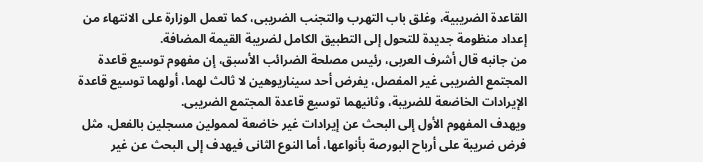القاعدة الضريبية، وغلق باب التهرب والتجنب الضريبى، كما تعمل الوزارة على الانتهاء من إعداد منظومة جديدة للتحول إلى التطبيق الكامل لضريبة القيمة المضافة.
من جانبه قال أشرف العربى، رئيس مصلحة الضرائب الأسبق، إن مفهوم توسيع قاعدة المجتمع الضريبى غير المفصل، يفرض أحد سيناريوهين لا ثالث لهما، أولهما توسيع قاعدة الإيرادات الخاضعة للضريبة، وثانيهما توسيع قاعدة المجتمع الضريبى.
ويهدف المفهوم الأول إلى البحث عن إيرادات غير خاضعة لممولين مسجلين بالفعل، مثل فرض ضريبة على أرباح البورصة بأنواعها، أما النوع الثانى فيهدف إلى البحث عن غير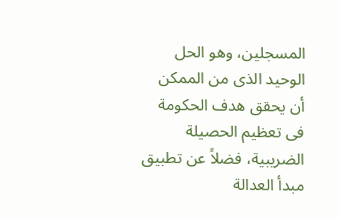المسجلين، وهو الحل الوحيد الذى من الممكن أن يحقق هدف الحكومة فى تعظيم الحصيلة الضريبية، فضلاً عن تطبيق مبدأ العدالة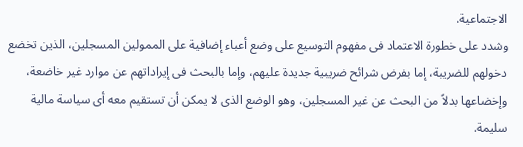الاجتماعية.
وشدد على خطورة الاعتماد فى مفهوم التوسيع على وضع أعباء إضافية على الممولين المسجلين، الذين تخضع دخولهم للضريبة، إما بفرض شرائح ضريبية جديدة عليهم، وإما بالبحث فى إيراداتهم عن موارد غير خاضعة، وإخضاعها بدلاً من البحث عن غير المسجلين، وهو الوضع الذى لا يمكن أن تستقيم معه أى سياسة مالية سليمة.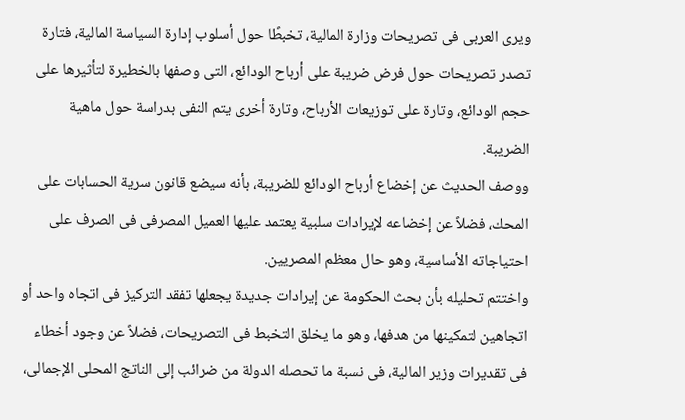ويرى العربى فى تصريحات وزارة المالية، تخبطًا حول أسلوب إدارة السياسة المالية، فتارة تصدر تصريحات حول فرض ضريبة على أرباح الودائع، التى وصفها بالخطيرة لتأثيرها على حجم الودائع، وتارة على توزيعات الأرباح، وتارة أخرى يتم النفى بدراسة حول ماهية الضريبة.
ووصف الحديث عن إخضاع أرباح الودائع للضريبة، بأنه سيضع قانون سرية الحسابات على المحك، فضلاً عن إخضاعه لإيرادات سلبية يعتمد عليها العميل المصرفى فى الصرف على احتياجاته الأساسية، وهو حال معظم المصريين.
واختتم تحليله بأن بحث الحكومة عن إيرادات جديدة يجعلها تفقد التركيز فى اتجاه واحد أو اتجاهين لتمكينها من هدفها، وهو ما يخلق التخبط فى التصريحات، فضلاً عن وجود أخطاء فى تقديرات وزير المالية، فى نسبة ما تحصله الدولة من ضرائب إلى الناتج المحلى الإجمالى،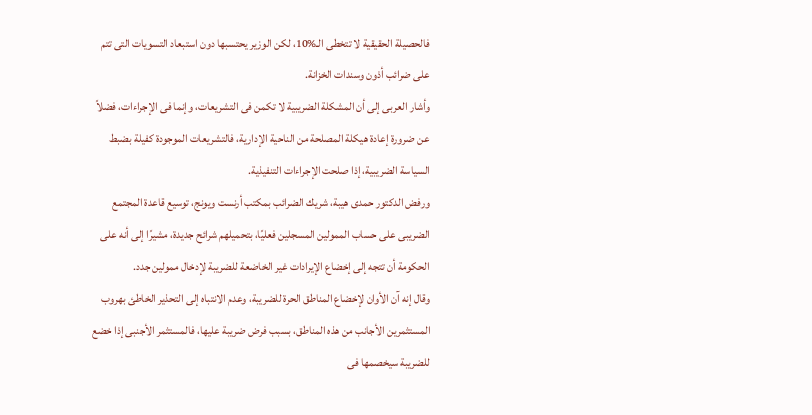فالحصيلة الحقيقية لا تتخطى الـ%10، لكن الوزير يحتسبها دون استبعاد التسويات التى تتم على ضرائب أذون وسندات الخزانة.
وأشار العربى إلى أن المشكلة الضريبية لا تكمن فى التشريعات، وإنما فى الإجراءات، فضلاً عن ضرورة إعادة هيكلة المصلحة من الناحية الإدارية، فالتشريعات الموجودة كفيلة بضبط السياسة الضريبية، إذا صلحت الإجراءات التنفيذية.
ورفض الدكتور حمدى هيبة، شريك الضرائب بمكتب أرنست ويونج، توسيع قاعدة المجتمع الضريبى على حساب الممولين المسجلين فعليًا، بتحميلهم شرائح جديدة، مشيرًا إلى أنه على الحكومة أن تتجه إلى إخضاع الإيرادات غير الخاضعة للضريبة لإدخال ممولين جدد.
وقال إنه آن الأوان لإخضاع المناطق الحرة للضريبة، وعدم الانتباه إلى التحذير الخاطئ بهروب المستثمرين الأجانب من هذه المناطق، بسبب فرض ضريبة عليها، فالمستثمر الأجنبى إذا خضع للضريبة سيخصمها فى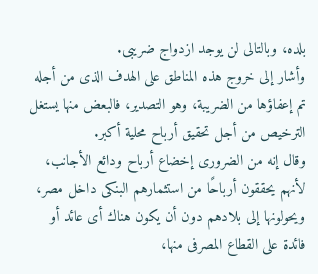بلده، وبالتالى لن يوجد ازدواج ضريبى.
وأشار إلى خروج هذه المناطق على الهدف الذى من أجله تم إعفاؤها من الضريبة، وهو التصدير، فالبعض منها يستغل الترخيص من أجل تحقيق أرباح محلية أكبر.
وقال إنه من الضرورى إخضاع أرباح ودائع الأجانب، لأنهم يحققون أرباحًا من استثمارهم البنكى داخل مصر، ويحولونها إلى بلادهم دون أن يكون هناك أى عائد أو فائدة على القطاع المصرفى منها،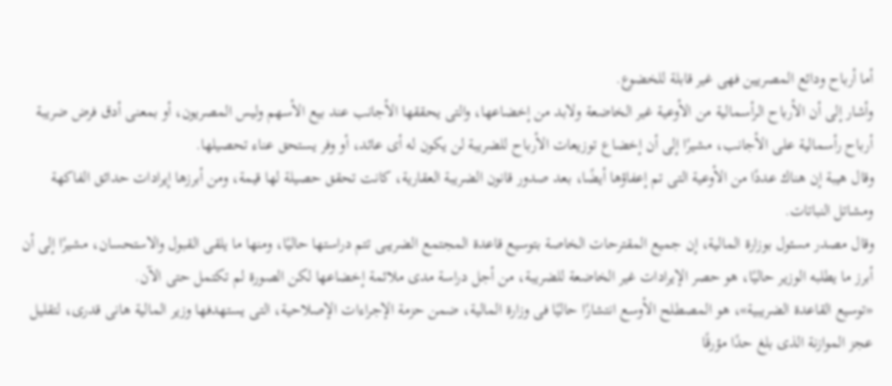أما أرباح ودائع المصريين فهى غير قابلة للخضوع.
وأشار إلى أن الأرباح الرأسمالية من الأوعية غير الخاضعة ولابد من إخضاعها، والتى يحققها الأجانب عند بيع الأسهم وليس المصريون، أو بمعنى أدق فرض ضريبة أرباح رأسمالية على الأجانب، مشيرًا إلى أن إخضاع توزيعات الأرباح للضريبة لن يكون له أى عائد، أو وفر يستحق عناء تحصيلها.
وقال هيبة إن هناك عددًا من الأوعية التى تم إعفاؤها أيضًا، بعد صدور قانون الضريبة العقارية، كانت تحقق حصيلة لها قيمة، ومن أبرزها إيرادات حدائق الفاكهة ومشاتل النباتات.
وقال مصدر مسئول بوزارة المالية، إن جميع المقترحات الخاصة بتوسيع قاعدة المجتمع الضريبى تتم دراستها حاليًا، ومنها ما يلقى القبول والاستحسان، مشيرًا إلى أن أبرز ما يطلبه الوزير حاليًا، هو حصر الإيرادات غير الخاضعة للضريبة، من أجل دراسة مدى ملائمة إخضاعها لكن الصورة لم تكتمل حتى الآن.
«توسيع القاعدة الضريبية»، هو المصطلح الأوسع انتشارًا حاليًا فى وزارة المالية، ضمن حزمة الإجراءات الإصلاحية، التى يستهدفها وزير المالية هانى قدرى، لتقليل عجز الموازنة الذى بلغ حدًا مؤرقًا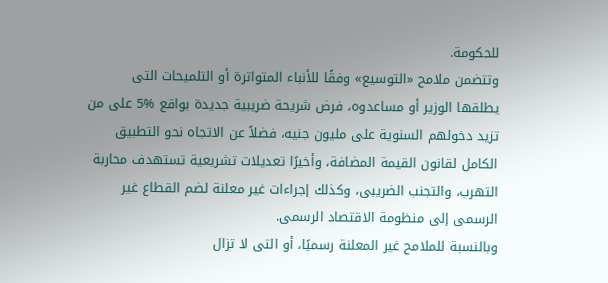للحكومة.
وتتضمن ملامح «التوسيع» وفقًا للأنباء المتواترة أو التلميحات التى يطلقها الوزير أو مساعدوه، فرض شريحة ضريبية جديدة بواقع %5 على من تزيد دخولهم السنوية على مليون جنيه، فضلاً عن الاتجاه نحو التطبيق الكامل لقانون القيمة المضافة، وأخيرًا تعديلات تشريعية تستهدف محاربة التهرب، والتجنب الضريبى، وكذلك إجراءات غير معلنة لضم القطاع غير الرسمى إلى منظومة الاقتصاد الرسمى.
وبالنسبة للملامح غير المعلنة رسميًا، أو التى لا تزال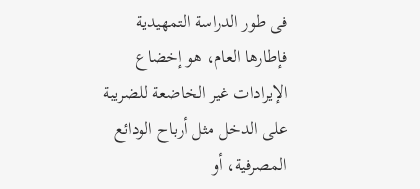فى طور الدراسة التمهيدية فإطارها العام، هو إخضاع الإيرادات غير الخاضعة للضريبة على الدخل مثل أرباح الودائع المصرفية، أو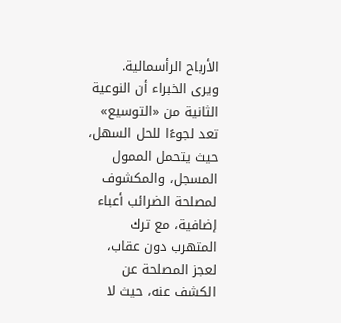الأرباح الرأسمالية.
ويرى الخبراء أن النوعية الثانية من «التوسيع» تعد لجوءًا للحل السهل، حيث يتحمل الممول المسجل، والمكشوف لمصلحة الضرائب أعباء إضافية، مع ترك المتهرب دون عقاب، لعجز المصلحة عن الكشف عنه، حيث لا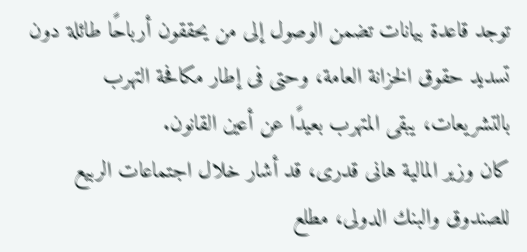توجد قاعدة بيانات تضمن الوصول إلى من يحققون أرباحًا طائلة دون تسديد حقوق الخزانة العامة، وحتى فى إطار مكافحة التهرب بالتشريعات، يبقى المتهرب بعيدًا عن أعين القانون.
كان وزير المالية هانى قدرى، قد أشار خلال اجتماعات الربيع للصندوق والبنك الدولى، مطلع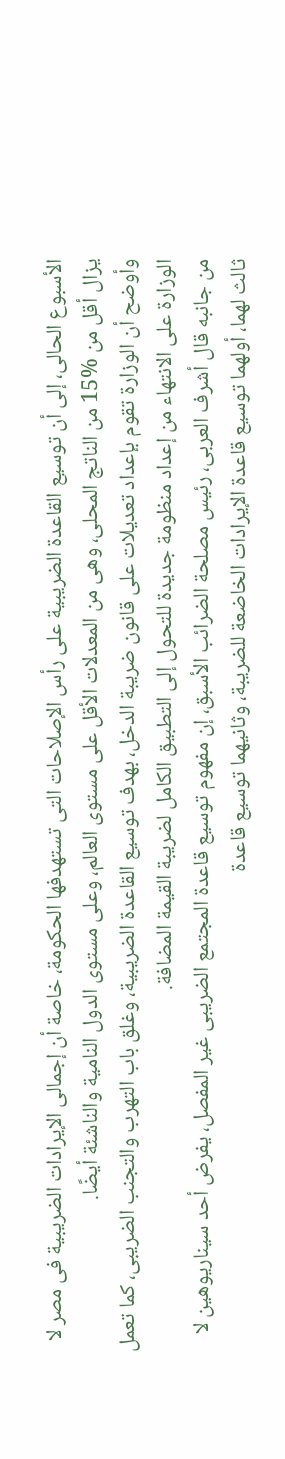الأسبوع الحالى، إلى أن توسيع القاعدة الضريبية على رأس الإصلاحات التى تستهدفها الحكومة، خاصة أن إجمالى الإيرادات الضريبية فى مصر لا يزال أقل من %15 من الناتج المحلى، وهى من المعدلات الأقل على مستوى العالم، وعلى مستوى الدول النامية والناشئة أيضًا.
وأوضح أن الوزارة تقوم بإعداد تعديلات على قانون ضريبة الدخل، بهدف توسيع القاعدة الضريبية، وغلق باب التهرب والتجنب الضريبى، كما تعمل الوزارة على الانتهاء من إعداد منظومة جديدة للتحول إلى التطبيق الكامل لضريبة القيمة المضافة.
من جانبه قال أشرف العربى، رئيس مصلحة الضرائب الأسبق، إن مفهوم توسيع قاعدة المجتمع الضريبى غير المفصل، يفرض أحد سيناريوهين لا ثالث لهما، أولهما توسيع قاعدة الإيرادات الخاضعة للضريبة، وثانيهما توسيع قاعدة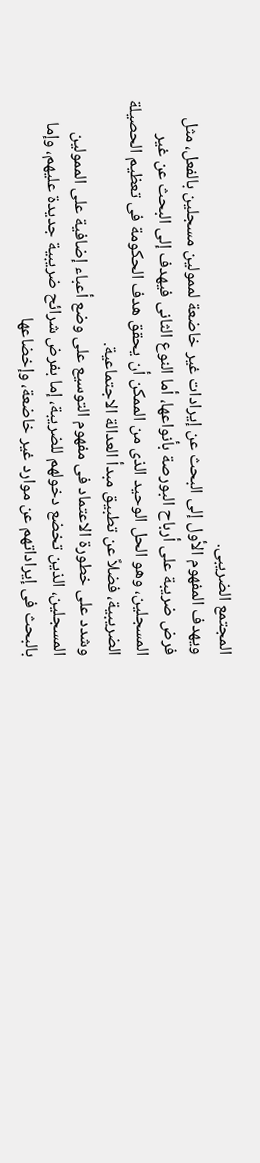المجتمع الضريبى.
ويهدف المفهوم الأول إلى البحث عن إيرادات غير خاضعة لممولين مسجلين بالفعل، مثل فرض ضريبة على أرباح البورصة بأنواعها، أما النوع الثانى فيهدف إلى البحث عن غير المسجلين، وهو الحل الوحيد الذى من الممكن أن يحقق هدف الحكومة فى تعظيم الحصيلة الضريبية، فضلاً عن تطبيق مبدأ العدالة الاجتماعية.
وشدد على خطورة الاعتماد فى مفهوم التوسيع على وضع أعباء إضافية على الممولين المسجلين، الذين تخضع دخولهم للضريبة، إما بفرض شرائح ضريبية جديدة عليهم، وإما بالبحث فى إيراداتهم عن موارد غير خاضعة، وإخضاعها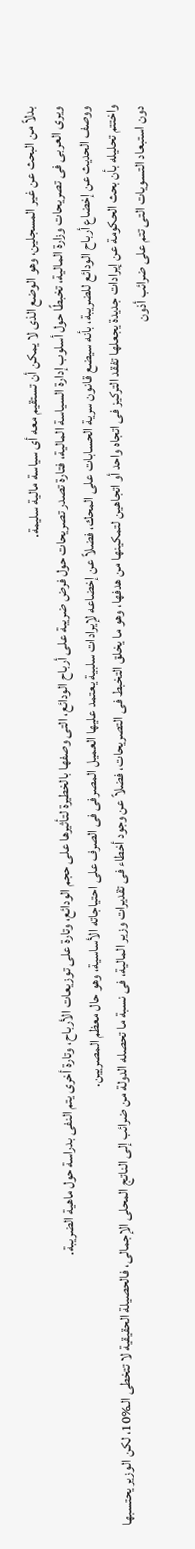بدلاً من البحث عن غير المسجلين، وهو الوضع الذى لا يمكن أن تستقيم معه أى سياسة مالية سليمة.
ويرى العربى فى تصريحات وزارة المالية، تخبطًا حول أسلوب إدارة السياسة المالية، فتارة تصدر تصريحات حول فرض ضريبة على أرباح الودائع، التى وصفها بالخطيرة لتأثيرها على حجم الودائع، وتارة على توزيعات الأرباح، وتارة أخرى يتم النفى بدراسة حول ماهية الضريبة.
ووصف الحديث عن إخضاع أرباح الودائع للضريبة، بأنه سيضع قانون سرية الحسابات على المحك، فضلاً عن إخضاعه لإيرادات سلبية يعتمد عليها العميل المصرفى فى الصرف على احتياجاته الأساسية، وهو حال معظم المصريين.
واختتم تحليله بأن بحث الحكومة عن إيرادات جديدة يجعلها تفقد التركيز فى اتجاه واحد أو اتجاهين لتمكينها من هدفها، وهو ما يخلق التخبط فى التصريحات، فضلاً عن وجود أخطاء فى تقديرات وزير المالية، فى نسبة ما تحصله الدولة من ضرائب إلى الناتج المحلى الإجمالى، فالحصيلة الحقيقية لا تتخطى الـ%10، لكن الوزير يحتسبها دون استبعاد التسويات التى تتم على ضرائب أذون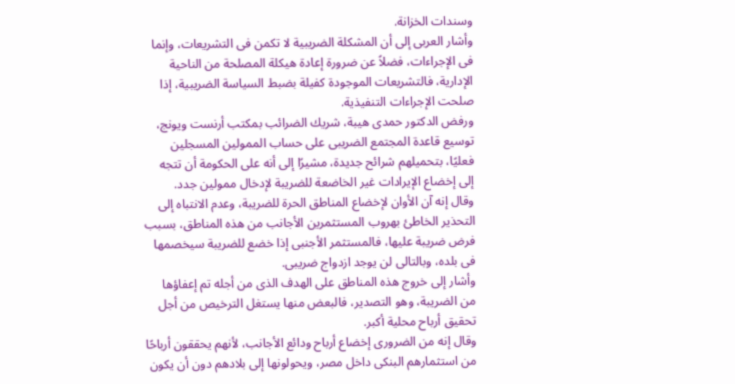وسندات الخزانة.
وأشار العربى إلى أن المشكلة الضريبية لا تكمن فى التشريعات، وإنما فى الإجراءات، فضلاً عن ضرورة إعادة هيكلة المصلحة من الناحية الإدارية، فالتشريعات الموجودة كفيلة بضبط السياسة الضريبية، إذا صلحت الإجراءات التنفيذية.
ورفض الدكتور حمدى هيبة، شريك الضرائب بمكتب أرنست ويونج، توسيع قاعدة المجتمع الضريبى على حساب الممولين المسجلين فعليًا، بتحميلهم شرائح جديدة، مشيرًا إلى أنه على الحكومة أن تتجه إلى إخضاع الإيرادات غير الخاضعة للضريبة لإدخال ممولين جدد.
وقال إنه آن الأوان لإخضاع المناطق الحرة للضريبة، وعدم الانتباه إلى التحذير الخاطئ بهروب المستثمرين الأجانب من هذه المناطق، بسبب فرض ضريبة عليها، فالمستثمر الأجنبى إذا خضع للضريبة سيخصمها فى بلده، وبالتالى لن يوجد ازدواج ضريبى.
وأشار إلى خروج هذه المناطق على الهدف الذى من أجله تم إعفاؤها من الضريبة، وهو التصدير، فالبعض منها يستغل الترخيص من أجل تحقيق أرباح محلية أكبر.
وقال إنه من الضرورى إخضاع أرباح ودائع الأجانب، لأنهم يحققون أرباحًا من استثمارهم البنكى داخل مصر، ويحولونها إلى بلادهم دون أن يكون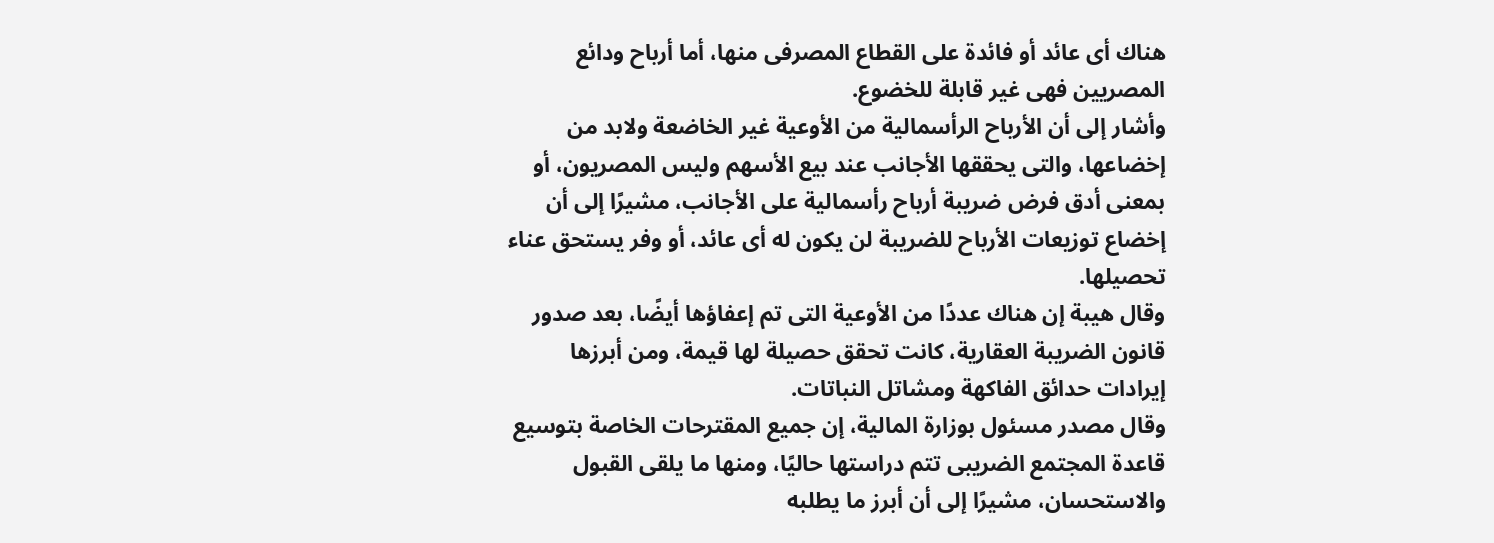هناك أى عائد أو فائدة على القطاع المصرفى منها، أما أرباح ودائع المصريين فهى غير قابلة للخضوع.
وأشار إلى أن الأرباح الرأسمالية من الأوعية غير الخاضعة ولابد من إخضاعها، والتى يحققها الأجانب عند بيع الأسهم وليس المصريون، أو بمعنى أدق فرض ضريبة أرباح رأسمالية على الأجانب، مشيرًا إلى أن إخضاع توزيعات الأرباح للضريبة لن يكون له أى عائد، أو وفر يستحق عناء تحصيلها.
وقال هيبة إن هناك عددًا من الأوعية التى تم إعفاؤها أيضًا، بعد صدور قانون الضريبة العقارية، كانت تحقق حصيلة لها قيمة، ومن أبرزها إيرادات حدائق الفاكهة ومشاتل النباتات.
وقال مصدر مسئول بوزارة المالية، إن جميع المقترحات الخاصة بتوسيع قاعدة المجتمع الضريبى تتم دراستها حاليًا، ومنها ما يلقى القبول والاستحسان، مشيرًا إلى أن أبرز ما يطلبه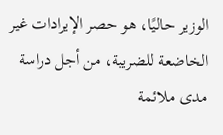الوزير حاليًا، هو حصر الإيرادات غير الخاضعة للضريبة، من أجل دراسة مدى ملائمة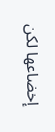إخضاعها لكن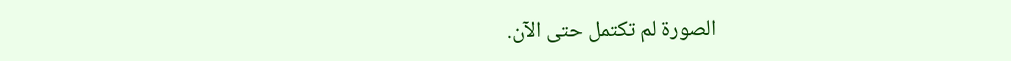الصورة لم تكتمل حتى الآن.